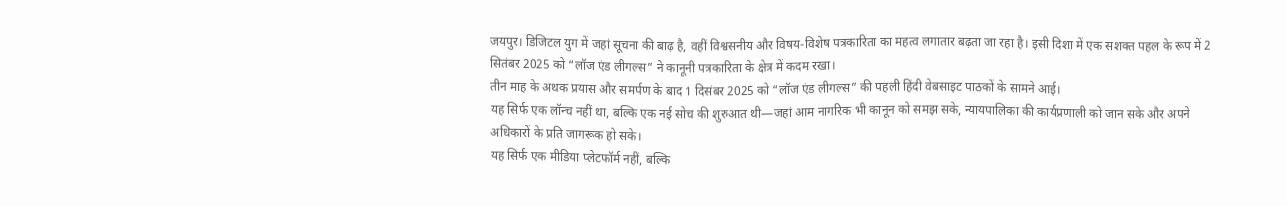जयपुर। डिजिटल युग में जहां सूचना की बाढ़ है, वहीं विश्वसनीय और विषय-विशेष पत्रकारिता का महत्व लगातार बढ़ता जा रहा है। इसी दिशा में एक सशक्त पहल के रूप में 2 सितंबर 2025 को “लॉज एंड लीगल्स” ने कानूनी पत्रकारिता के क्षेत्र में कदम रखा।
तीन माह के अथक प्रयास और समर्पण के बाद 1 दिसंबर 2025 को “लॉज एंड लीगल्स” की पहली हिंदी वेबसाइट पाठकों के सामने आई।
यह सिर्फ एक लॉन्च नहीं था, बल्कि एक नई सोच की शुरुआत थी—जहां आम नागरिक भी कानून को समझ सके, न्यायपालिका की कार्यप्रणाली को जान सके और अपने अधिकारों के प्रति जागरूक हो सके।
यह सिर्फ एक मीडिया प्लेटफॉर्म नहीं, बल्कि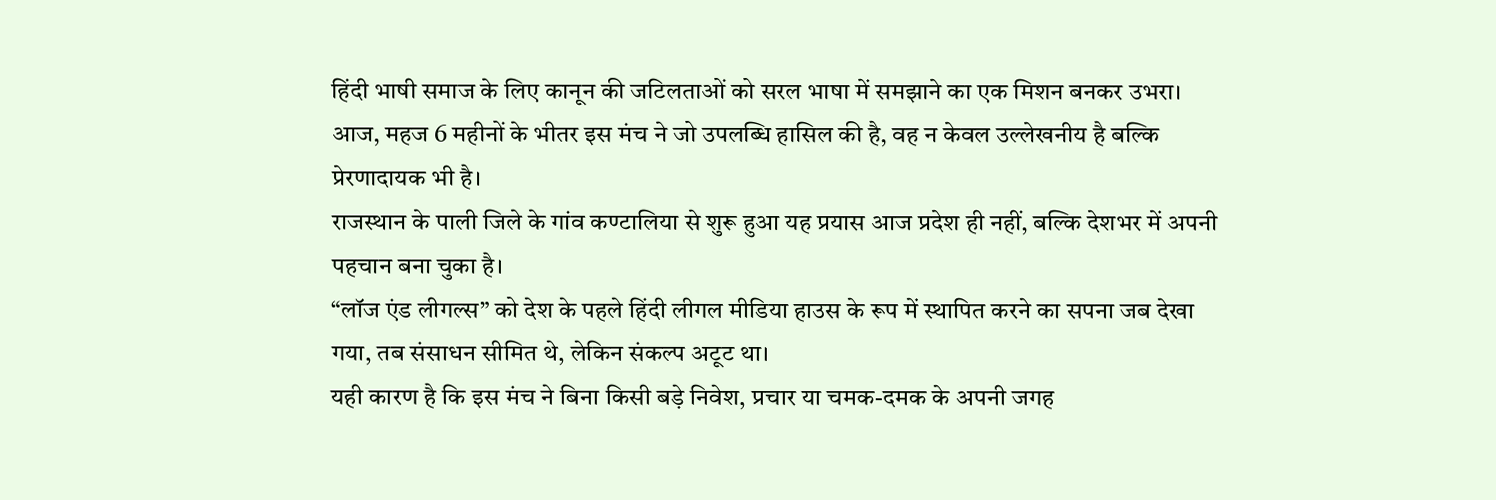हिंदी भाषी समाज के लिए कानून की जटिलताओं को सरल भाषा में समझाने का एक मिशन बनकर उभरा।
आज, महज 6 महीनों के भीतर इस मंच ने जो उपलब्धि हासिल की है, वह न केवल उल्लेखनीय है बल्कि प्रेरणादायक भी है।
राजस्थान के पाली जिले के गांव कण्टालिया से शुरू हुआ यह प्रयास आज प्रदेश ही नहीं, बल्कि देशभर में अपनी पहचान बना चुका है।
“लॉज एंड लीगल्स” को देश के पहले हिंदी लीगल मीडिया हाउस के रूप में स्थापित करने का सपना जब देखा गया, तब संसाधन सीमित थे, लेकिन संकल्प अटूट था।
यही कारण है कि इस मंच ने बिना किसी बड़े निवेश, प्रचार या चमक-दमक के अपनी जगह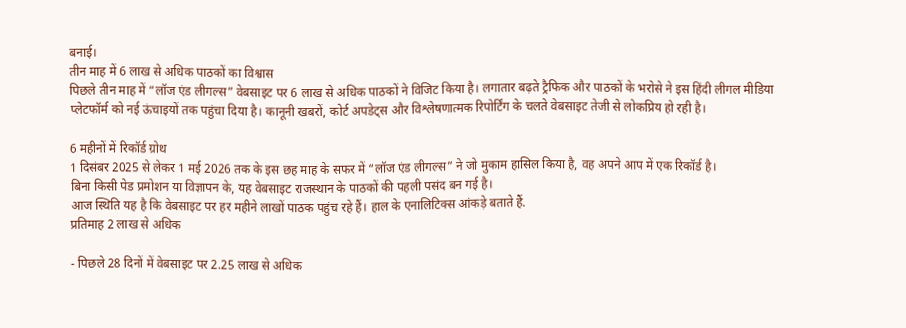बनाई।
तीन माह में 6 लाख से अधिक पाठकों का विश्वास
पिछले तीन माह में “लॉज एंड लीगल्स” वेबसाइट पर 6 लाख से अधिक पाठकों ने विजिट किया है। लगातार बढ़ते ट्रैफिक और पाठकों के भरोसे ने इस हिंदी लीगल मीडिया प्लेटफॉर्म को नई ऊंचाइयों तक पहुंचा दिया है। कानूनी खबरों, कोर्ट अपडेट्स और विश्लेषणात्मक रिपोर्टिंग के चलते वेबसाइट तेजी से लोकप्रिय हो रही है।

6 महीनों में रिकॉर्ड ग्रोथ
1 दिसंबर 2025 से लेकर 1 मई 2026 तक के इस छह माह के सफर में “लॉज एंड लीगल्स” ने जो मुकाम हासिल किया है, वह अपने आप में एक रिकॉर्ड है।
बिना किसी पेड प्रमोशन या विज्ञापन के, यह वेबसाइट राजस्थान के पाठकों की पहली पसंद बन गई है।
आज स्थिति यह है कि वेबसाइट पर हर महीने लाखों पाठक पहुंच रहे हैं। हाल के एनालिटिक्स आंकड़े बताते हैं.
प्रतिमाह 2 लाख से अधिक

- पिछले 28 दिनों में वेबसाइट पर 2.25 लाख से अधिक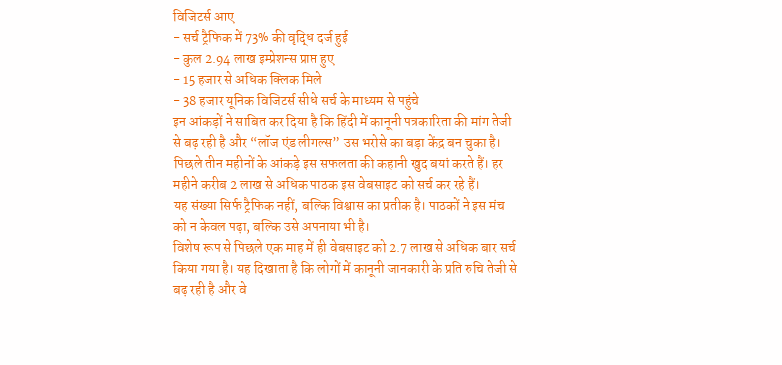विजिटर्स आए
- सर्च ट्रैफिक में 73% की वृद्धि दर्ज हुई
- कुल 2.94 लाख इम्प्रेशन्स प्राप्त हुए
- 15 हजार से अधिक क्लिक मिले
- 38 हजार यूनिक विजिटर्स सीधे सर्च के माध्यम से पहुंचे
इन आंकड़ों ने साबित कर दिया है कि हिंदी में कानूनी पत्रकारिता की मांग तेजी से बढ़ रही है और “लॉज एंड लीगल्स” उस भरोसे का बड़ा केंद्र बन चुका है।
पिछले तीन महीनों के आंकड़े इस सफलता की कहानी खुद बयां करते हैं। हर महीने करीब 2 लाख से अधिक पाठक इस वेबसाइट को सर्च कर रहे हैं।
यह संख्या सिर्फ ट्रैफिक नहीं, बल्कि विश्वास का प्रतीक है। पाठकों ने इस मंच को न केवल पढ़ा, बल्कि उसे अपनाया भी है।
विशेष रूप से पिछले एक माह में ही वेबसाइट को 2.7 लाख से अधिक बार सर्च किया गया है। यह दिखाता है कि लोगों में कानूनी जानकारी के प्रति रुचि तेजी से बढ़ रही है और वे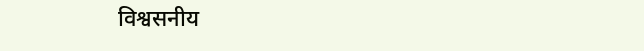विश्वसनीय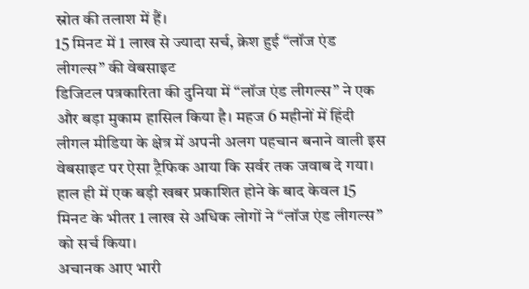स्रोत की तलाश में हैं।
15 मिनट में 1 लाख से ज्यादा सर्च, क्रेश हुई “लॉज एंड लीगल्स” की वेबसाइट
डिजिटल पत्रकारिता की दुनिया में “लॉज एंड लीगल्स” ने एक और बड़ा मुकाम हासिल किया है। महज 6 महीनों में हिंदी लीगल मीडिया के क्षेत्र में अपनी अलग पहचान बनाने वाली इस वेबसाइट पर ऐसा ट्रैफिक आया कि सर्वर तक जवाब दे गया।
हाल ही में एक बड़ी खबर प्रकाशित होने के बाद केवल 15 मिनट के भीतर 1 लाख से अधिक लोगों ने “लॉज एंड लीगल्स” को सर्च किया।
अचानक आए भारी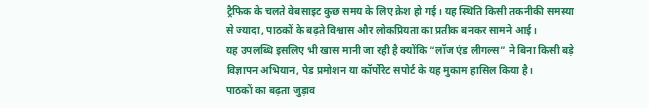ट्रैफिक के चलते वेबसाइट कुछ समय के लिए क्रेश हो गई। यह स्थिति किसी तकनीकी समस्या से ज्यादा, पाठकों के बढ़ते विश्वास और लोकप्रियता का प्रतीक बनकर सामने आई।
यह उपलब्धि इसलिए भी खास मानी जा रही है क्योंकि “लॉज एंड लीगल्स” ने बिना किसी बड़े विज्ञापन अभियान, पेड प्रमोशन या कॉर्पोरेट सपोर्ट के यह मुकाम हासिल किया है।
पाठकों का बढ़ता जुड़ाव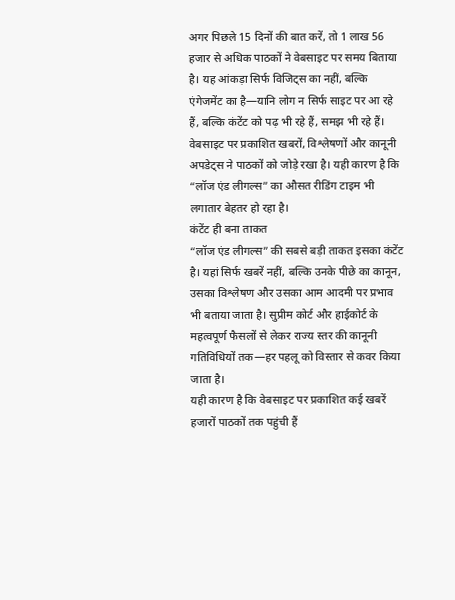अगर पिछले 15 दिनों की बात करें, तो 1 लाख 56 हजार से अधिक पाठकों ने वेबसाइट पर समय बिताया है। यह आंकड़ा सिर्फ विजिट्स का नहीं, बल्कि एंगेजमेंट का है—यानि लोग न सिर्फ साइट पर आ रहे हैं, बल्कि कंटेंट को पढ़ भी रहे हैं, समझ भी रहे हैं।
वेबसाइट पर प्रकाशित खबरों, विश्लेषणों और कानूनी अपडेट्स ने पाठकों को जोड़े रखा है। यही कारण है कि “लॉज एंड लीगल्स” का औसत रीडिंग टाइम भी लगातार बेहतर हो रहा है।
कंटेंट ही बना ताकत
“लॉज एंड लीगल्स” की सबसे बड़ी ताकत इसका कंटेंट है। यहां सिर्फ खबरें नहीं, बल्कि उनके पीछे का कानून, उसका विश्लेषण और उसका आम आदमी पर प्रभाव भी बताया जाता है। सुप्रीम कोर्ट और हाईकोर्ट के महत्वपूर्ण फैसलों से लेकर राज्य स्तर की कानूनी गतिविधियों तक—हर पहलू को विस्तार से कवर किया जाता है।
यही कारण है कि वेबसाइट पर प्रकाशित कई खबरें हजारों पाठकों तक पहुंची हैं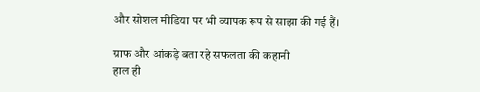और सोशल मीडिया पर भी व्यापक रूप से साझा की गई हैं।

ग्राफ और आंकड़े बता रहे सफलता की कहानी
हाल ही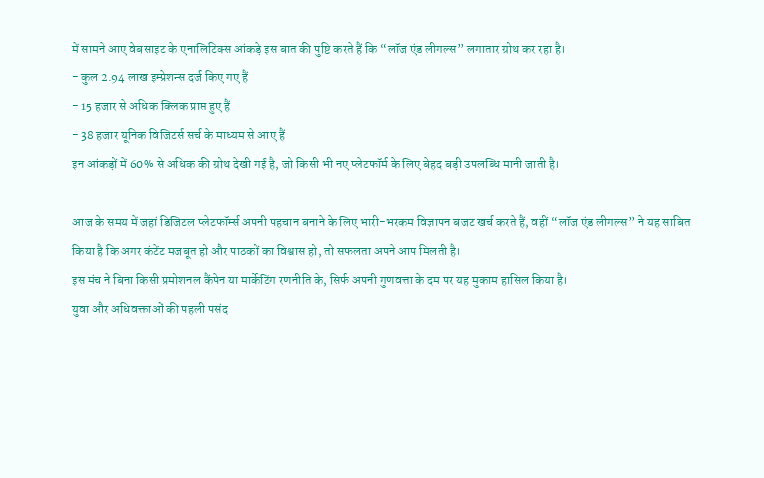में सामने आए वेबसाइट के एनालिटिक्स आंकड़े इस बात की पुष्टि करते हैं कि “लॉज एंड लीगल्स” लगातार ग्रोथ कर रहा है।
- कुल 2.94 लाख इम्प्रेशन्स दर्ज किए गए हैं
- 15 हजार से अधिक क्लिक प्राप्त हुए हैं
- 38 हजार यूनिक विजिटर्स सर्च के माध्यम से आए हैं
इन आंकड़ों में 60% से अधिक की ग्रोथ देखी गई है, जो किसी भी नए प्लेटफॉर्म के लिए बेहद बड़ी उपलब्धि मानी जाती है।

आज के समय में जहां डिजिटल प्लेटफॉर्म्स अपनी पहचान बनाने के लिए भारी-भरकम विज्ञापन बजट खर्च करते हैं, वहीं “लॉज एंड लीगल्स” ने यह साबित किया है कि अगर कंटेंट मजबूत हो और पाठकों का विश्वास हो, तो सफलता अपने आप मिलती है।
इस मंच ने बिना किसी प्रमोशनल कैंपेन या मार्केटिंग रणनीति के, सिर्फ अपनी गुणवत्ता के दम पर यह मुकाम हासिल किया है।
युवा और अधिवक्ताओं की पहली पसंद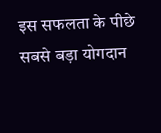इस सफलता के पीछे सबसे बड़ा योगदान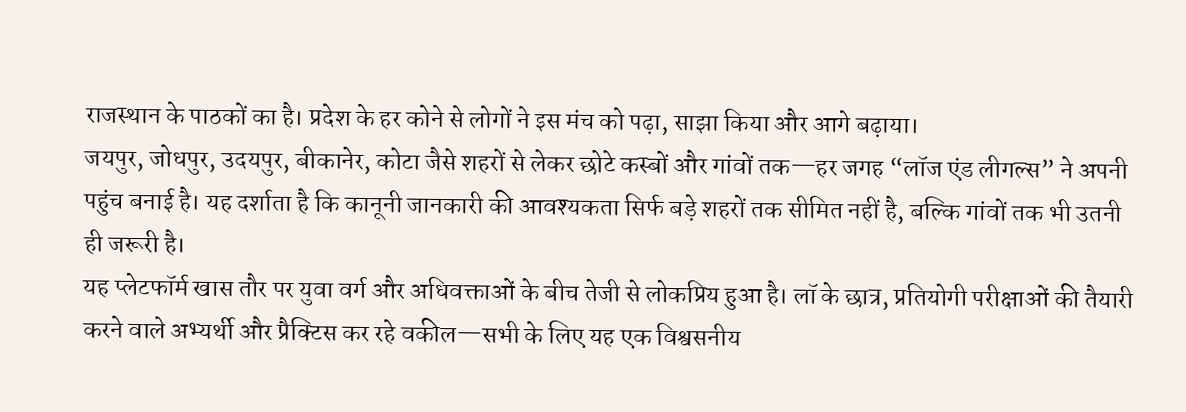राजस्थान के पाठकों का है। प्रदेश के हर कोने से लोगों ने इस मंच को पढ़ा, साझा किया और आगे बढ़ाया।
जयपुर, जोधपुर, उदयपुर, बीकानेर, कोटा जैसे शहरों से लेकर छोटे कस्बों और गांवों तक—हर जगह “लॉज एंड लीगल्स” ने अपनी पहुंच बनाई है। यह दर्शाता है कि कानूनी जानकारी की आवश्यकता सिर्फ बड़े शहरों तक सीमित नहीं है, बल्कि गांवों तक भी उतनी ही जरूरी है।
यह प्लेटफॉर्म खास तौर पर युवा वर्ग और अधिवक्ताओं के बीच तेजी से लोकप्रिय हुआ है। लॉ के छात्र, प्रतियोगी परीक्षाओं की तैयारी करने वाले अभ्यर्थी और प्रैक्टिस कर रहे वकील—सभी के लिए यह एक विश्वसनीय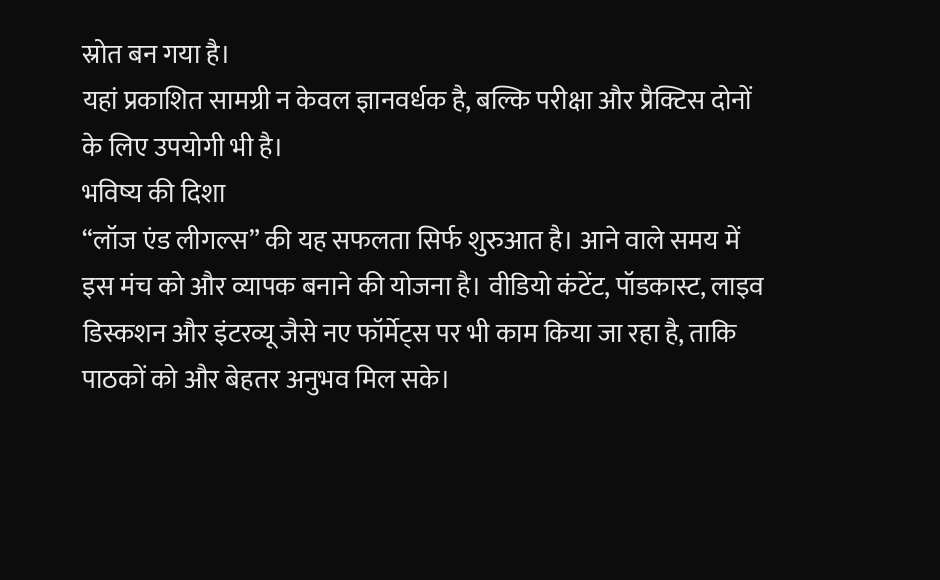स्रोत बन गया है।
यहां प्रकाशित सामग्री न केवल ज्ञानवर्धक है, बल्कि परीक्षा और प्रैक्टिस दोनों के लिए उपयोगी भी है।
भविष्य की दिशा
“लॉज एंड लीगल्स” की यह सफलता सिर्फ शुरुआत है। आने वाले समय में इस मंच को और व्यापक बनाने की योजना है। वीडियो कंटेंट, पॉडकास्ट, लाइव डिस्कशन और इंटरव्यू जैसे नए फॉर्मेट्स पर भी काम किया जा रहा है, ताकि पाठकों को और बेहतर अनुभव मिल सके।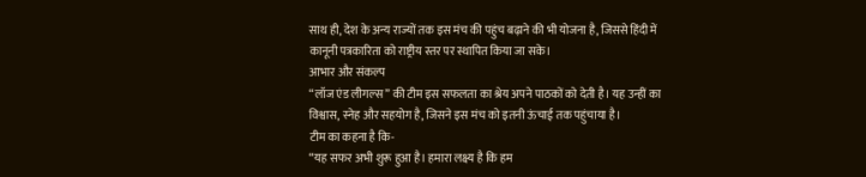साथ ही, देश के अन्य राज्यों तक इस मंच की पहुंच बढ़ाने की भी योजना है, जिससे हिंदी में कानूनी पत्रकारिता को राष्ट्रीय स्तर पर स्थापित किया जा सके।
आभार और संकल्प
“लॉज एंड लीगल्स” की टीम इस सफलता का श्रेय अपने पाठकों को देती है। यह उन्हीं का विश्वास, स्नेह और सहयोग है, जिसने इस मंच को इतनी ऊंचाई तक पहुंचाया है।
टीम का कहना है कि-
“यह सफर अभी शुरू हुआ है। हमारा लक्ष्य है कि हम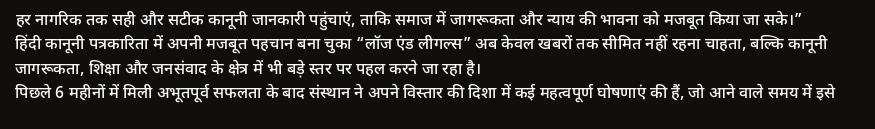हर नागरिक तक सही और सटीक कानूनी जानकारी पहुंचाएं, ताकि समाज में जागरूकता और न्याय की भावना को मजबूत किया जा सके।”
हिंदी कानूनी पत्रकारिता में अपनी मजबूत पहचान बना चुका “लॉज एंड लीगल्स” अब केवल खबरों तक सीमित नहीं रहना चाहता, बल्कि कानूनी जागरूकता, शिक्षा और जनसंवाद के क्षेत्र में भी बड़े स्तर पर पहल करने जा रहा है।
पिछले 6 महीनों में मिली अभूतपूर्व सफलता के बाद संस्थान ने अपने विस्तार की दिशा में कई महत्वपूर्ण घोषणाएं की हैं, जो आने वाले समय में इसे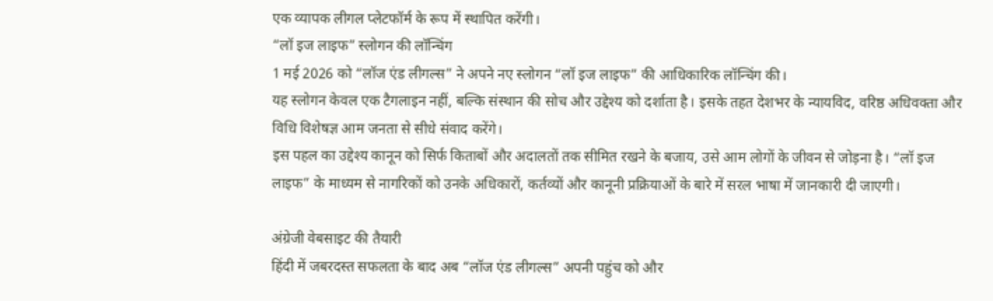एक व्यापक लीगल प्लेटफॉर्म के रूप में स्थापित करेंगी।
“लॉ इज लाइफ” स्लोगन की लॉन्चिंग
1 मई 2026 को “लॉज एंड लीगल्स” ने अपने नए स्लोगन “लॉ इज लाइफ” की आधिकारिक लॉन्चिंग की।
यह स्लोगन केवल एक टैगलाइन नहीं, बल्कि संस्थान की सोच और उद्देश्य को दर्शाता है। इसके तहत देशभर के न्यायविद, वरिष्ठ अधिवक्ता और विधि विशेषज्ञ आम जनता से सीधे संवाद करेंगे।
इस पहल का उद्देश्य कानून को सिर्फ किताबों और अदालतों तक सीमित रखने के बजाय, उसे आम लोगों के जीवन से जोड़ना है। “लॉ इज लाइफ” के माध्यम से नागरिकों को उनके अधिकारों, कर्तव्यों और कानूनी प्रक्रियाओं के बारे में सरल भाषा में जानकारी दी जाएगी।

अंग्रेजी वेबसाइट की तैयारी
हिंदी में जबरदस्त सफलता के बाद अब “लॉज एंड लीगल्स” अपनी पहुंच को और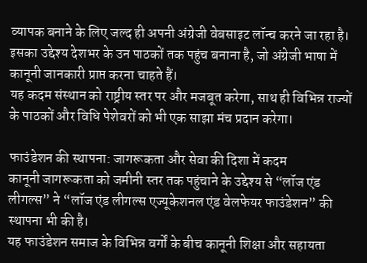व्यापक बनाने के लिए जल्द ही अपनी अंग्रेजी वेबसाइट लॉन्च करने जा रहा है। इसका उद्देश्य देशभर के उन पाठकों तक पहुंच बनाना है, जो अंग्रेजी भाषा में कानूनी जानकारी प्राप्त करना चाहते हैं।
यह कदम संस्थान को राष्ट्रीय स्तर पर और मजबूत करेगा, साथ ही विभिन्न राज्यों के पाठकों और विधि पेशेवरों को भी एक साझा मंच प्रदान करेगा।

फाउंडेशन की स्थापना: जागरूकता और सेवा की दिशा में कदम
कानूनी जागरूकता को जमीनी स्तर तक पहुंचाने के उद्देश्य से “लॉज एंड लीगल्स” ने “लॉज एंड लीगल्स एज्यूकेशनल एंड वेलफेयर फाउंडेशन” की स्थापना भी की है।
यह फाउंडेशन समाज के विभिन्न वर्गों के बीच कानूनी शिक्षा और सहायता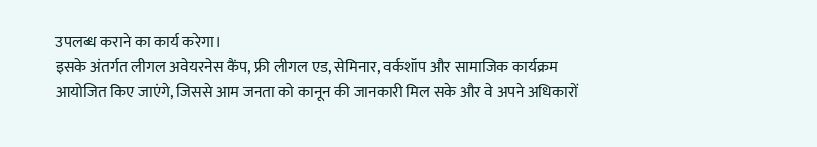उपलब्ध कराने का कार्य करेगा।
इसके अंतर्गत लीगल अवेयरनेस कैंप, फ्री लीगल एड, सेमिनार, वर्कशॉप और सामाजिक कार्यक्रम आयोजित किए जाएंगे, जिससे आम जनता को कानून की जानकारी मिल सके और वे अपने अधिकारों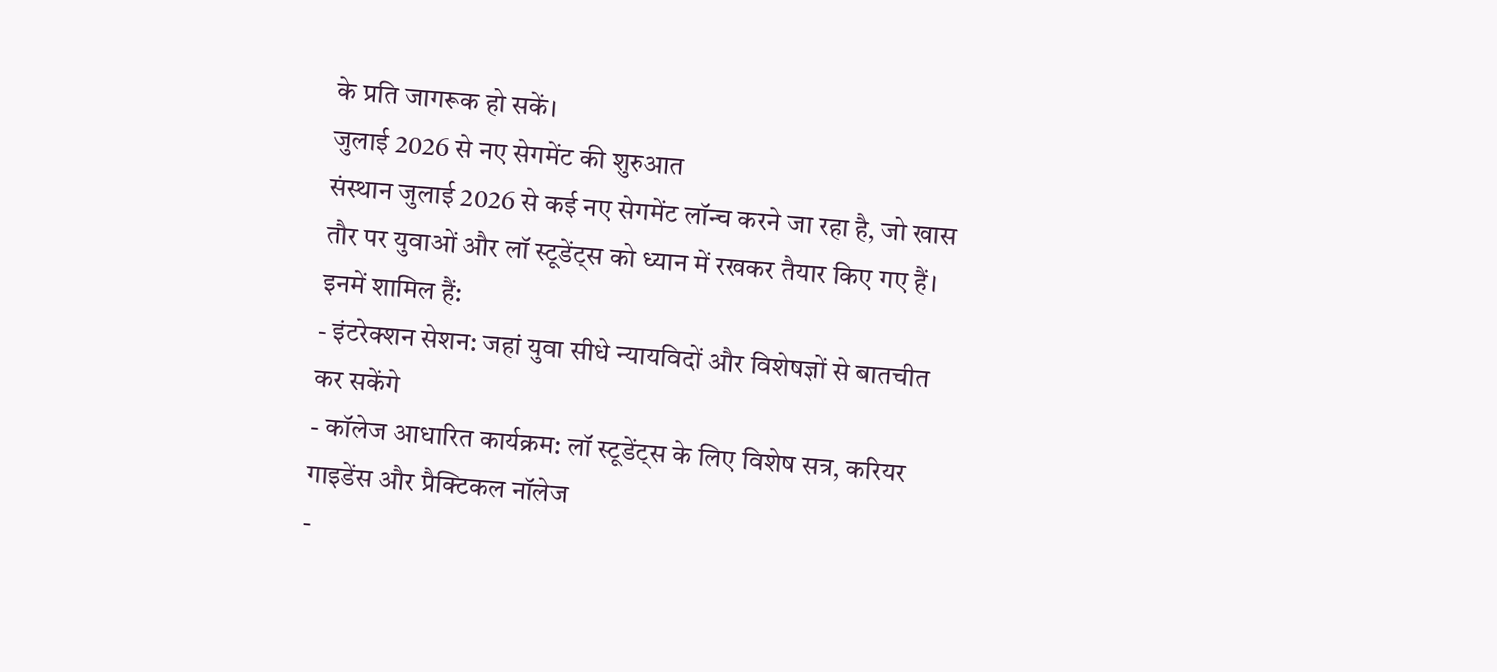के प्रति जागरूक हो सकें।
जुलाई 2026 से नए सेगमेंट की शुरुआत
संस्थान जुलाई 2026 से कई नए सेगमेंट लॉन्च करने जा रहा है, जो खास तौर पर युवाओं और लॉ स्टूडेंट्स को ध्यान में रखकर तैयार किए गए हैं।
इनमें शामिल हैं:
- इंटरेक्शन सेशन: जहां युवा सीधे न्यायविदों और विशेषज्ञों से बातचीत कर सकेंगे
- कॉलेज आधारित कार्यक्रम: लॉ स्टूडेंट्स के लिए विशेष सत्र, करियर गाइडेंस और प्रैक्टिकल नॉलेज
-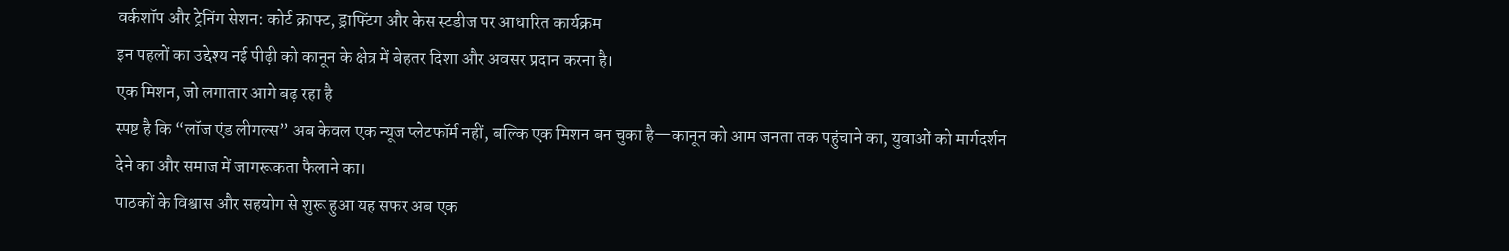वर्कशॉप और ट्रेनिंग सेशन: कोर्ट क्राफ्ट, ड्राफ्टिंग और केस स्टडीज पर आधारित कार्यक्रम
इन पहलों का उद्देश्य नई पीढ़ी को कानून के क्षेत्र में बेहतर दिशा और अवसर प्रदान करना है।
एक मिशन, जो लगातार आगे बढ़ रहा है
स्पष्ट है कि “लॉज एंड लीगल्स” अब केवल एक न्यूज प्लेटफॉर्म नहीं, बल्कि एक मिशन बन चुका है—कानून को आम जनता तक पहुंचाने का, युवाओं को मार्गदर्शन देने का और समाज में जागरूकता फैलाने का।
पाठकों के विश्वास और सहयोग से शुरू हुआ यह सफर अब एक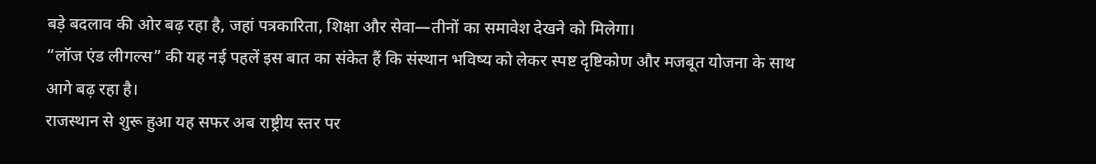बड़े बदलाव की ओर बढ़ रहा है, जहां पत्रकारिता, शिक्षा और सेवा—तीनों का समावेश देखने को मिलेगा।
“लॉज एंड लीगल्स” की यह नई पहलें इस बात का संकेत हैं कि संस्थान भविष्य को लेकर स्पष्ट दृष्टिकोण और मजबूत योजना के साथ आगे बढ़ रहा है।
राजस्थान से शुरू हुआ यह सफर अब राष्ट्रीय स्तर पर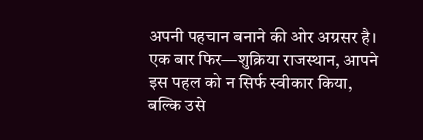अपनी पहचान बनाने की ओर अग्रसर है।
एक बार फिर—शुक्रिया राजस्थान, आपने इस पहल को न सिर्फ स्वीकार किया, बल्कि उसे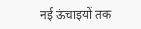नई ऊंचाइयों तक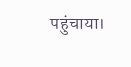पहुंचाया।